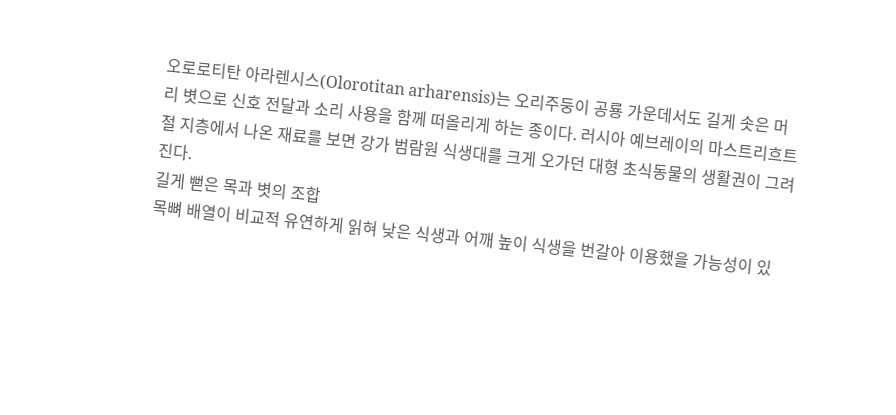오로로티탄 아라렌시스(Olorotitan arharensis)는 오리주둥이 공룡 가운데서도 길게 솟은 머리 볏으로 신호 전달과 소리 사용을 함께 떠올리게 하는 종이다. 러시아 예브레이의 마스트리흐트절 지층에서 나온 재료를 보면 강가 범람원 식생대를 크게 오가던 대형 초식동물의 생활권이 그려진다.
길게 뻗은 목과 볏의 조합
목뼈 배열이 비교적 유연하게 읽혀 낮은 식생과 어깨 높이 식생을 번갈아 이용했을 가능성이 있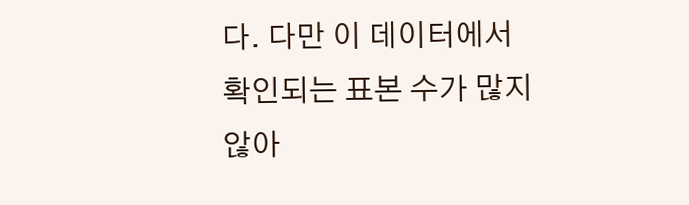다. 다만 이 데이터에서 확인되는 표본 수가 많지 않아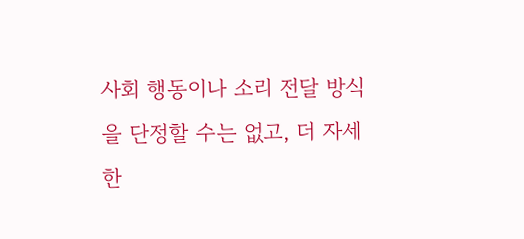사회 행동이나 소리 전달 방식을 단정할 수는 없고, 더 자세한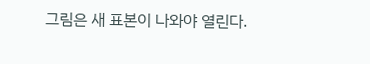그림은 새 표본이 나와야 열린다.